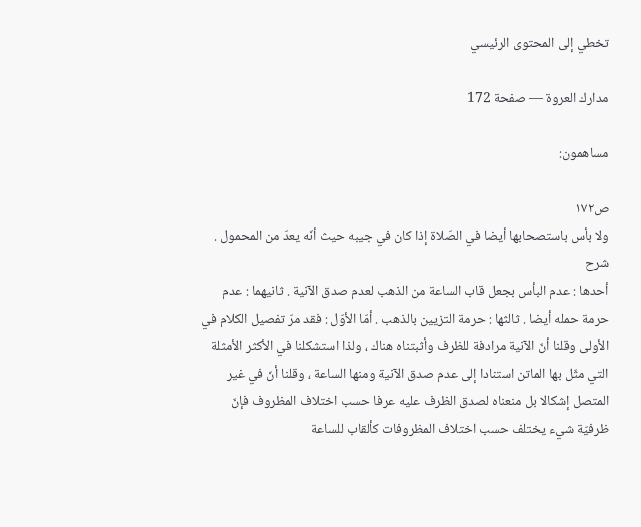تخطي إلى المحتوى الرئيسي

مدارك العروة — صفحة 172

مساهمون:

ص١٧٢
ولا بأس باستصحابها أيضا في الصّلاة إذا كان في جيبه حيث أنّه يعدّ من المحمول .
شرح
أحدها : عدم البأس بجعل قاب الساعة من الذهب لعدم صدق الآنية . ثانيهما : عدم حرمة حمله أيضا . ثالثها : حرمة التزيين بالذهب . أمّا الأوّل : فقد مرّ تفصيل الكلام في الأولى وقلنا أنّ الآنية مرادفة للظرف وأثبتناه هناك ، ولذا استشكلنا في الأكثر الأمثلة التي مثّل بها الماتن استنادا إلى عدم صدق الآنية ومنها الساعة ، وقلنا أنّ في غير المتصل إشكالا بل منعناه لصدق الظرف عليه عرفا حسب اختلاف المظروف فإنّ ظرفيّة شيء يختلف حسب اختلاف المظروفات كألقاب للساعة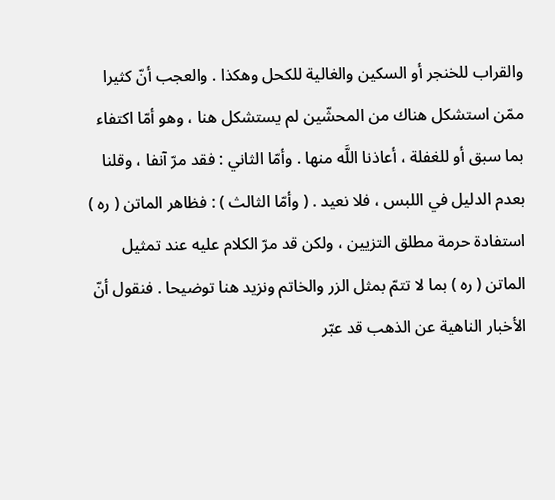والقراب للخنجر أو السكين والغالية للكحل وهكذا . والعجب أنّ كثيرا ممّن استشكل هناك من المحشّين لم يستشكل هنا ، وهو أمّا اكتفاء بما سبق أو للغفلة ، أعاذنا اللَّه منها . وأمّا الثاني : فقد مرّ آنفا ، وقلنا بعدم الدليل في اللبس ، فلا نعيد . ( وأمّا الثالث ) : فظاهر الماتن ( ره ) استفادة حرمة مطلق التزيين ، ولكن قد مرّ الكلام عليه عند تمثيل الماتن ( ره ) بما لا تتمّ بمثل الزر والخاتم ونزيد هنا توضيحا . فنقول أنّ الأخبار الناهية عن الذهب قد عبّر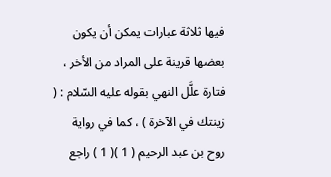فيها ثلاثة عبارات يمكن أن يكون بعضها قرينة على المراد من الأخر ، فتارة علَّل النهي بقوله عليه السّلام : ( زينتك في الآخرة ) ، كما في رواية روح بن عبد الرحيم ( 1 )( 1 ) راجع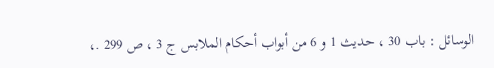الوسائل : باب 30 ، حديث 1 و 6 من أبواب أحكام الملابس ج 3 ، ص 299 .،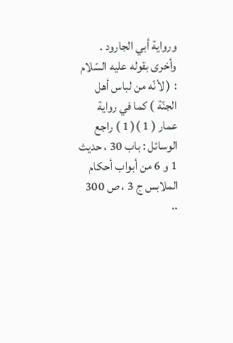ورواية أبي الجارود . وأخرى بقوله عليه السّلام : ( لأنّه من لباس أهل الجنّة ) كما في رواية عمار ( 1 )( 1 ) راجع الوسائل : باب 30 ، حديث 1 و 6 من أبواب أحكام الملابس ج 3 ، ص 300 ..